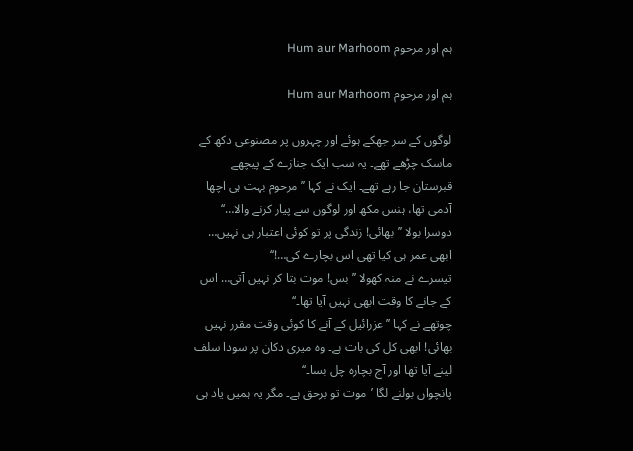ہم اور مرحوم Hum aur Marhoom

ہم اور مرحوم Hum aur Marhoom

لوگوں کے سر جھکے ہوئے اور چہروں پر مصنوعی دکھ کے ماسک چڑھے تھے۔ یہ سب ایک جنازے کے پیچھے قبرستان جا رہے تھے۔ ایک نے کہا ’’مرحوم بہت ہی اچھا آدمی تھا، ہنس مکھ اور لوگوں سے پیار کرنے والا…‘‘
دوسرا بولا ’’بھائی! زندگی پر تو کوئی اعتبار ہی نہیں… ابھی عمر ہی کیا تھی اس بچارے کی…!‘‘
تیسرے نے منہ کھولا ’’بس! موت بتا کر نہیں آتی… اس کے جانے کا وقت ابھی نہیں آیا تھا۔‘‘
چوتھے نے کہا ’’عزرائیل کے آنے کا کوئی وقت مقرر نہیں بھائی! ابھی کل کی بات ہے۔ وہ میری دکان پر سودا سلف لینے آیا تھا اور آج بچارہ چل بسا۔‘‘
پانچواں بولنے لگا ’موت تو برحق ہے۔ مگر یہ ہمیں یاد ہی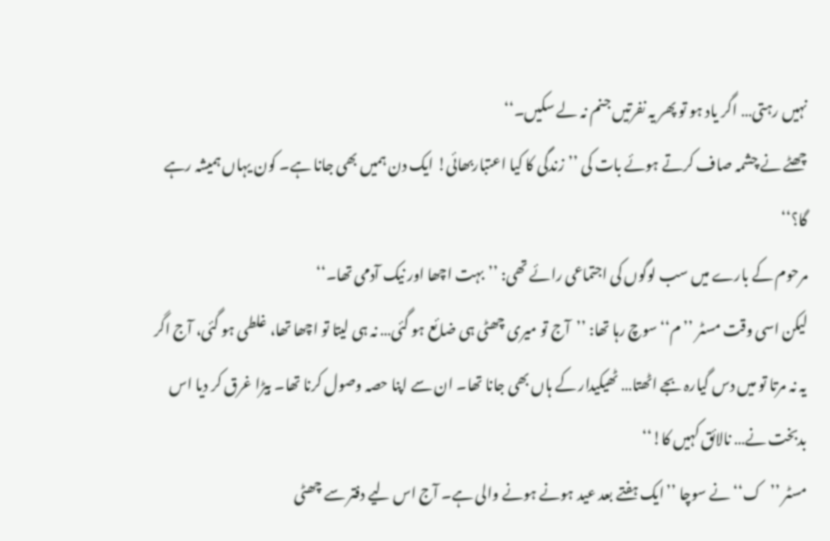نہیں رہتی… اگر یاد ہو تو پھر یہ نفرتیں جنم نہ لے سکیں۔‘‘
چھٹے نے چشمہ صاف کرتے ہوئے بات کی ’’زندگی کا کیا اعتباربھائی! ایک دن ہمیں بھی جانا ہے۔ کون یہاں ہمیشہ رہے گا؟‘‘
مرحوم کے بارے میں سب لوگوں کی اجتماعی رائے تھی: ’’بہت اچھا اور نیک آدمی تھا۔‘‘
لیکن اسی وقت مسٹر ’’م‘‘ سوچ رہا تھا: ’’آج تو میری چھٹی ہی ضائع ہو گئی… نہ ہی لیتا تو اچھا تھا، غلطی ہو گئی، آج اگر یہ نہ مرتا تو میں دس گیارہ بجے اٹھتا… ٹھیکیدار کے ہاں بھی جانا تھا۔ ان سے اپنا حصہ وصول کرنا تھا۔ بیڑا غرق کر دیا اس بدبخت نے… نالائق کہیں کا!‘‘
مسٹر ’’ک‘‘ نے سوچا ’’ایک ہفتے بعد عید ہونے ہونے والی ہے۔ آج اس لیے دفتر سے چھٹی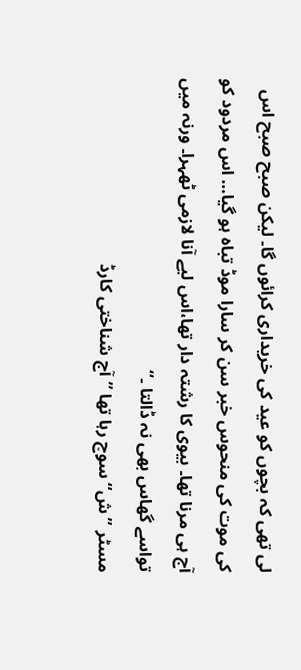لی تھی کہ بچوں کو عید کی خریداری کرائوں گا۔ لیکن صبح صبح اس کی موت کی منحوس خبر سن کر سارا موڈ تباہ ہو گیا… اس مردود کو آج ہی مرنا تھا۔ بیوی کا رشتہ دار تھا،اس لیے آنا لازمی ٹھہرا۔ ورنہ میں تواسے گھاس بھی نہ ڈالتا ۔‘‘
مسٹر ’’ش‘‘ سوچ رہا تھا ’’آج شناختی کارڈ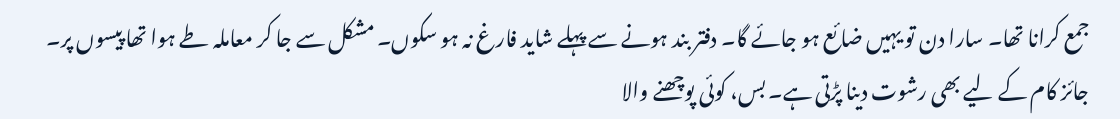جمع کرانا تھا۔ سارا دن تو یہیں ضائع ہو جائے گا۔ دفتر بند ہونے سے پہلے شاید فارغ نہ ہو سکوں۔ مشکل سے جا کر معاملہ طے ہوا تھا پیسوں پر۔ جائز کام کے لیے بھی رشوت دینا پڑتی ہے۔ بس، کوئی پوچھنے والا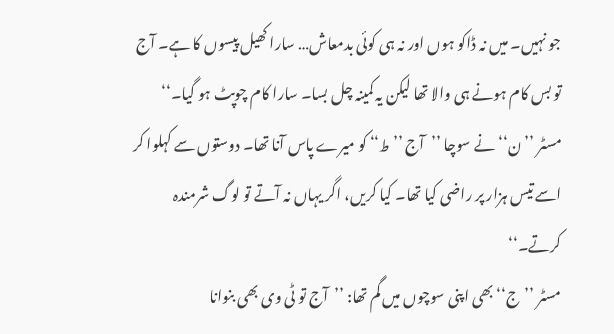جو نہیں۔ میں نہ ڈاکو ہوں اور نہ ہی کوئی بدمعاش… سارا کھیل پیسوں کا ہے۔ آج تو بس کام ہونے ہی والا تھا لیکن یہ کمینہ چل بسا۔ سارا کام چوپٹ ہو گیا۔‘‘
مسٹر ’’ن‘‘ نے سوچا ’’آج ’’ط‘‘ کو میرے پاس آنا تھا۔ دوستوں سے کہلوا کر اسے تیس ہزار پر راضی کیا تھا۔ کیا کریں، اگر یہاں نہ آتے تو لوگ شرمندہ کرتے۔‘‘
مسٹر ’’ج‘‘ بھی اپنی سوچوں میں گم تھا: ’’آج تو ٹی وی بھی بنوانا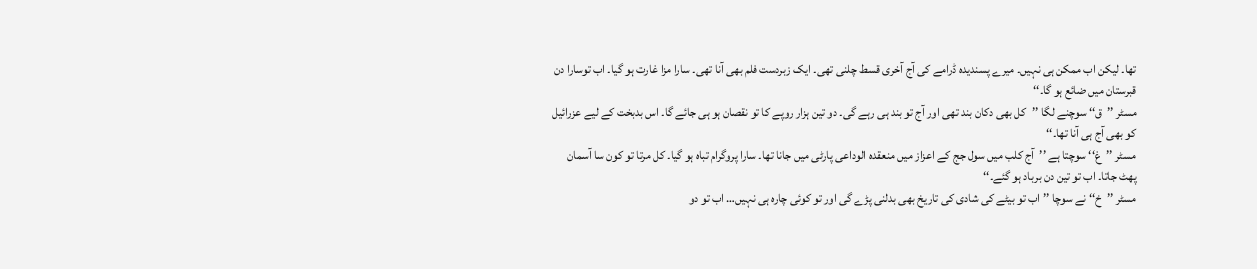تھا۔ لیکن اب ممکن ہی نہیں۔ میرے پسندیدہ ڈرامے کی آج آخری قسط چلنی تھی۔ ایک زبردست فلم بھی آنا تھی۔ سارا مزا غارت ہو گیا۔ اب توسارا دن قبرستان میں ضائع ہو گا۔‘‘
مسٹر ’’ق‘‘ سوچنے لگا ’’کل بھی دکان بند تھی اور آج تو بند ہی رہے گی۔ دو تین ہزار روپے کا تو نقصان ہو ہی جائے گا۔ اس بدبخت کے لیے عزرائیل کو بھی آج ہی آنا تھا۔‘‘
مسٹر ’’غ‘‘ سوچتا ہے ’’آج کلب میں سول جج کے اعزاز میں منعقدہ الوداعی پارٹی میں جانا تھا۔ سارا پروگرام تباہ ہو گیا۔ کل مرتا تو کون سا آسمان پھٹ جاتا۔ اب تو تین دن برباد ہو گئے۔‘‘
مسٹر ’’خ‘‘ نے سوچا ’’اب تو بیٹے کی شادی کی تاریخ بھی بدلنی پڑے گی اور تو کوئی چارہ ہی نہیں… اب تو دو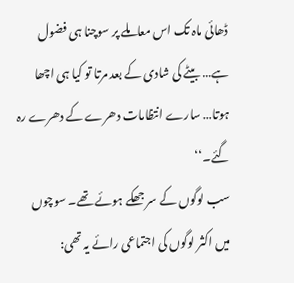ڈھائی ماہ تک اس معاملے پر سوچنا ہی فضول ہے… بیٹے کی شادی کے بعد مرتا تو کیا ہی اچھا ہوتا… سارے انتظامات دھرے کے دھرے رہ گئے۔‘‘
سب لوگوں کے سر جھکے ہوئے تھے۔ سوچوں میں اکثر لوگوں کی اجتماعی رائے یہ تھی: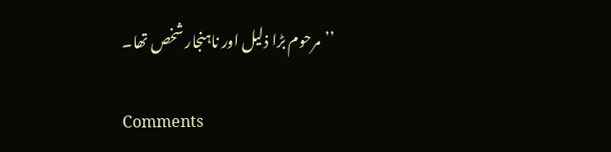’’مرحوم بڑا ذلیل اور ناہنجار شخص تھا۔

Comments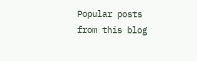Popular posts from this blog